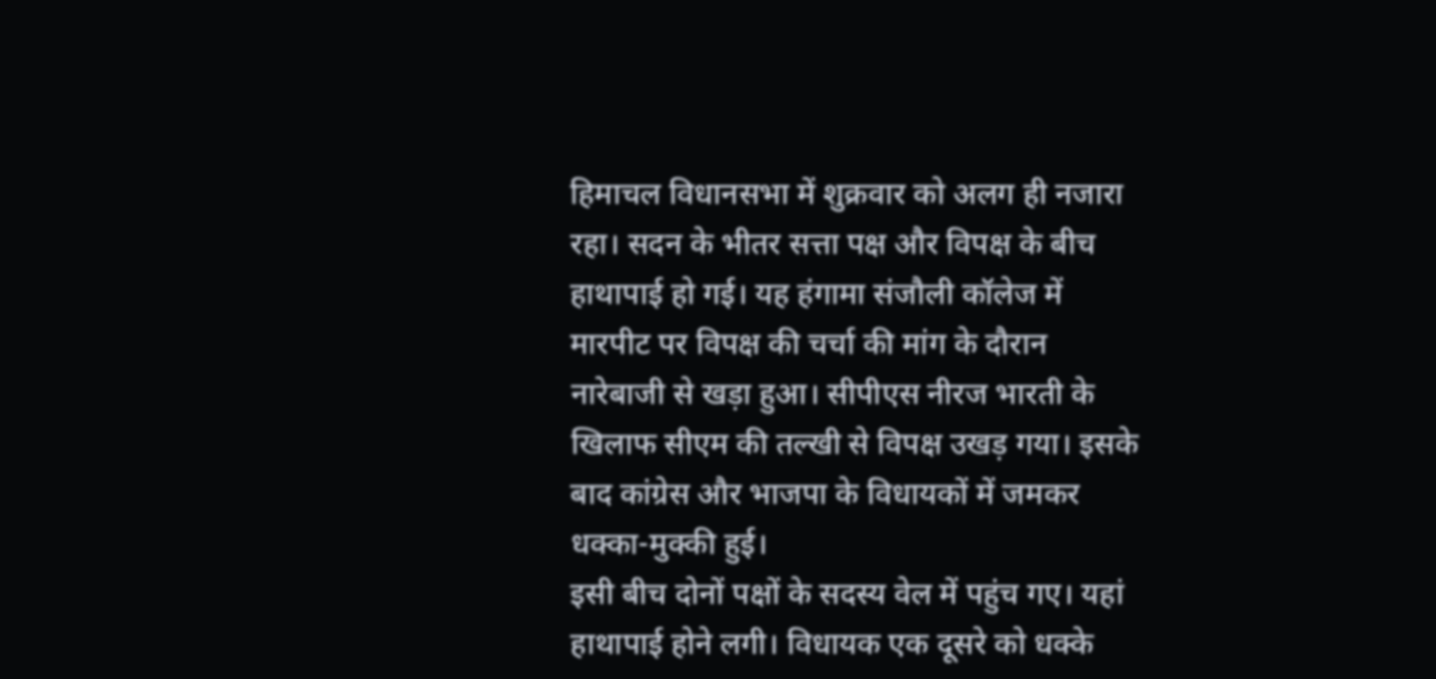हिमाचल विधानसभा में शुक्रवार को अलग ही नजारा रहा। सदन के भीतर सत्ता पक्ष और विपक्ष के बीच हाथापाई हो गई। यह हंगामा संजौली कॉलेज में मारपीट पर विपक्ष की चर्चा की मांग के दौरान नारेबाजी से खड़ा हुआ। सीपीएस नीरज भारती के खिलाफ सीएम की तल्खी से विपक्ष उखड़ गया। इसके बाद कांग्रेस और भाजपा के विधायकों में जमकर धक्का-मुक्की हुई।
इसी बीच दोनों पक्षों के सदस्य वेल में पहुंच गए। यहां हाथापाई होने लगी। विधायक एक दूसरे को धक्के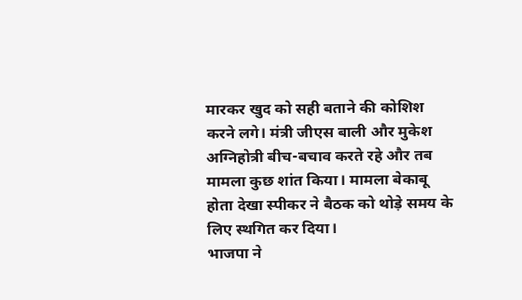मारकर खुद को सही बताने की कोशिश करने लगे। मंत्री जीएस बाली और मुकेश अग्निहोत्री बीच-बचाव करते रहे और तब मामला कुछ शांत किया। मामला बेकाबू होता देखा स्पीकर ने बैठक को थोड़े समय के लिए स्थगित कर दिया।
भाजपा ने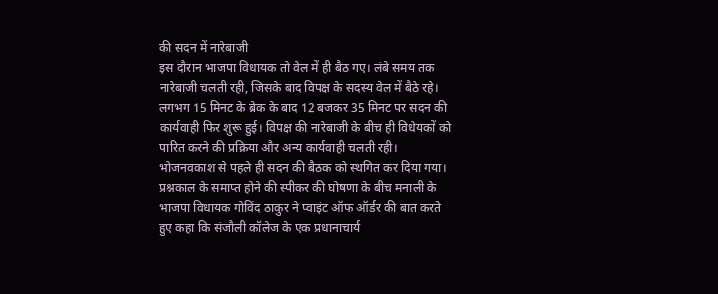की सदन में नारेबाजी
इस दौरान भाजपा विधायक तो वेल में ही बैठ गए। लंबे समय तक नारेबाजी चलती रही, जिसके बाद विपक्ष के सदस्य वेल में बैठे रहे। लगभग 15 मिनट के ब्रेक के बाद 12 बजकर 35 मिनट पर सदन की कार्यवाही फिर शुरू हुई। विपक्ष की नारेबाजी के बीच ही विधेयकों को पारित करने की प्रक्रिया और अन्य कार्यवाही चलती रही।
भोजनवकाश से पहले ही सदन की बैठक को स्थगित कर दिया गया। प्रश्नकाल के समाप्त होने की स्पीकर की घोषणा के बीच मनाली के भाजपा विधायक गोविंद ठाकुर ने प्वाइंट ऑफ ऑर्डर की बात करते हुए कहा कि संजौली कॉलेज के एक प्रधानाचार्य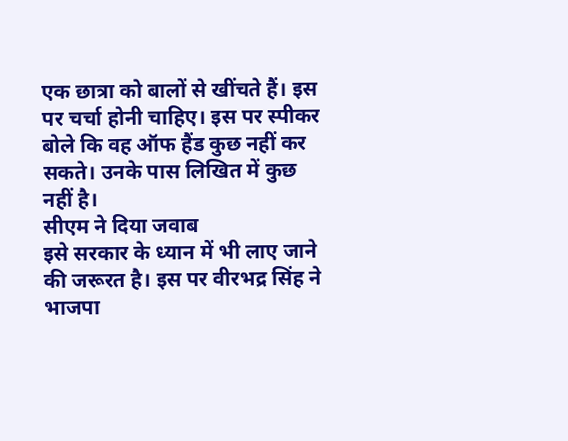एक छात्रा को बालों से खींचते हैं। इस पर चर्चा होनी चाहिए। इस पर स्पीकर बोले कि वह ऑफ हैंड कुछ नहीं कर सकते। उनके पास लिखित में कुछ नहीं है।
सीएम ने दिया जवाब
इसे सरकार के ध्यान में भी लाए जाने की जरूरत है। इस पर वीरभद्र सिंह ने भाजपा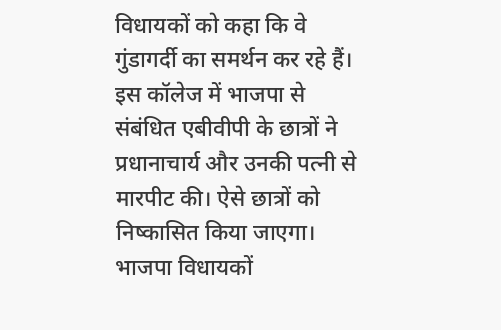विधायकों को कहा कि वे गुंडागर्दी का समर्थन कर रहे हैं। इस कॉलेज में भाजपा से संबंधित एबीवीपी के छात्रों ने प्रधानाचार्य और उनकी पत्नी से मारपीट की। ऐसे छात्रों को निष्कासित किया जाएगा। भाजपा विधायकों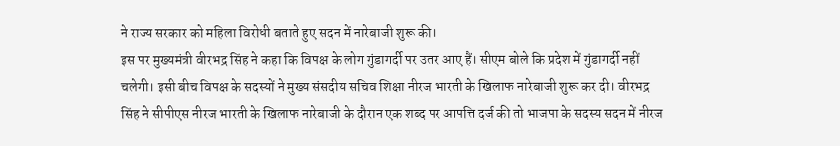ने राज्य सरकार को महिला विरोधी बताते हुए सदन में नारेबाजी शुरू की।
इस पर मुख्यमंत्री वीरभद्र सिंह ने कहा कि विपक्ष के लोग गुंडागर्दी पर उतर आए हैं। सीएम बोले कि प्रदेश में गुंडागर्दी नहीं चलेगी। इसी बीच विपक्ष के सदस्यों ने मुख्य संसदीय सचिव शिक्षा नीरज भारती के खिलाफ नारेबाजी शुरू कर दी। वीरभद्र सिंह ने सीपीएस नीरज भारती के खिलाफ नारेबाजी के दौरान एक शब्द पर आपत्ति दर्ज की तो भाजपा के सदस्य सदन में नीरज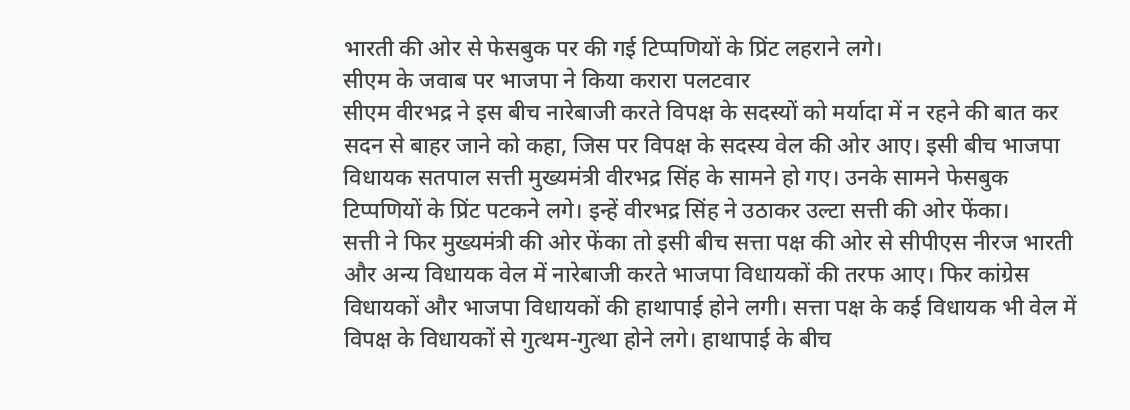भारती की ओर से फेसबुक पर की गई टिप्पणियों के प्रिंट लहराने लगे।
सीएम के जवाब पर भाजपा ने किया करारा पलटवार
सीएम वीरभद्र ने इस बीच नारेबाजी करते विपक्ष के सदस्यों को मर्यादा में न रहने की बात कर सदन से बाहर जाने को कहा, जिस पर विपक्ष के सदस्य वेल की ओर आए। इसी बीच भाजपा विधायक सतपाल सत्ती मुख्यमंत्री वीरभद्र सिंह के सामने हो गए। उनके सामने फेसबुक टिप्पणियों के प्रिंट पटकने लगे। इन्हें वीरभद्र सिंह ने उठाकर उल्टा सत्ती की ओर फेंका।
सत्ती ने फिर मुख्यमंत्री की ओर फेंका तो इसी बीच सत्ता पक्ष की ओर से सीपीएस नीरज भारती और अन्य विधायक वेल में नारेबाजी करते भाजपा विधायकों की तरफ आए। फिर कांग्रेस विधायकों और भाजपा विधायकों की हाथापाई होने लगी। सत्ता पक्ष के कई विधायक भी वेल में विपक्ष के विधायकों से गुत्थम-गुत्था होने लगे। हाथापाई के बीच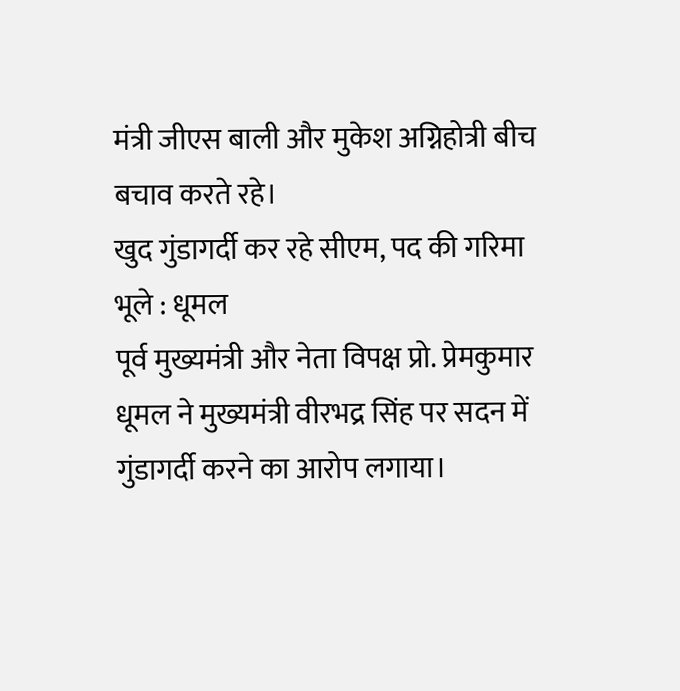मंत्री जीएस बाली और मुकेश अग्निहोत्री बीच बचाव करते रहे।
खुद गुंडागर्दी कर रहे सीएम, पद की गरिमा भूले : धूमल
पूर्व मुख्यमंत्री और नेता विपक्ष प्रो. प्रेमकुमार धूमल ने मुख्यमंत्री वीरभद्र सिंह पर सदन में गुंडागर्दी करने का आरोप लगाया।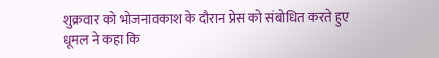शुक्रवार को भोजनावकाश के दौरान प्रेस को संबोधित करते हुए धूमल ने कहा कि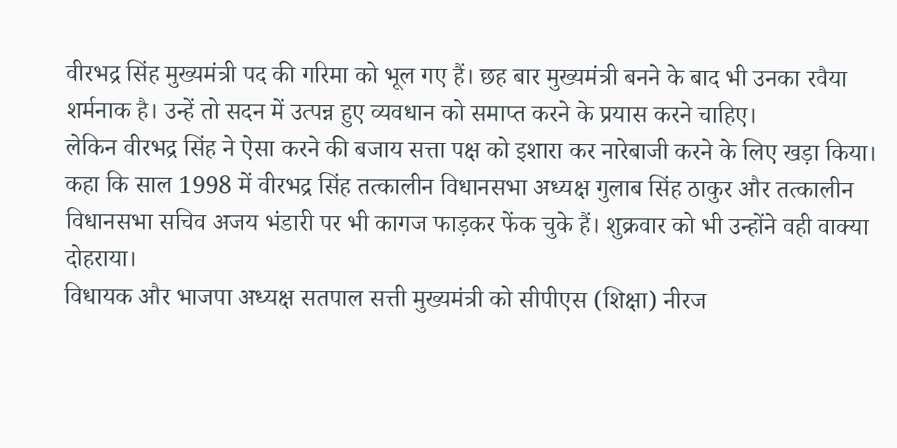वीरभद्र सिंह मुख्यमंत्री पद की गरिमा को भूल गए हैं। छह बार मुख्यमंत्री बनने के बाद भी उनका रवैया शर्मनाक है। उन्हें तो सदन में उत्पन्न हुए व्यवधान को समाप्त करने के प्रयास करने चाहिए।
लेकिन वीरभद्र सिंह ने ऐसा करने की बजाय सत्ता पक्ष को इशारा कर नारेबाजी करने के लिए खड़ा किया। कहा कि साल 1998 में वीरभद्र सिंह तत्कालीन विधानसभा अध्यक्ष गुलाब सिंह ठाकुर और तत्कालीन विधानसभा सचिव अजय भंडारी पर भी कागज फाड़कर फेंक चुके हैं। शुक्रवार को भी उन्होंने वही वाक्या दोहराया।
विधायक और भाजपा अध्यक्ष सतपाल सत्ती मुख्यमंत्री को सीपीएस (शिक्षा) नीरज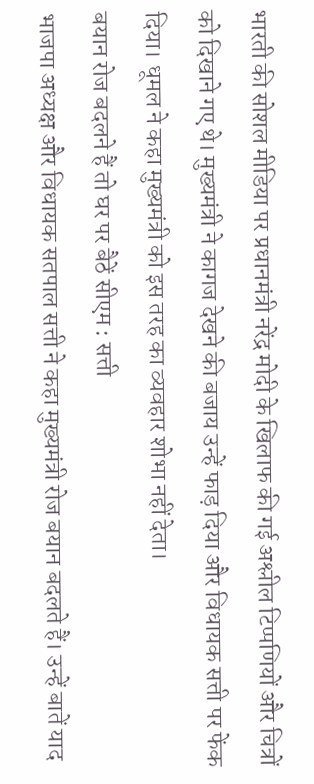भारती की सोशल मीडिया पर प्रधानमंत्री नरेंद्र मोदी के खिलाफ की गई अश्लील टिप्पणियों और चित्रों को दिखाने गए थे। मुख्यमंत्री ने कागज देखने की बजाय उन्हें फाड़ दिया और विधायक सत्ती पर फेंक दिया। धूमल ने कहा मुख्यमंत्री को इस तरह का व्यवहार शोभा नहीं देता।
बयान रोज बदलने हैं तो घर पर बैठें सीएम : सत्ती
भाजपा अध्यक्ष और विधायक सतपाल सत्ती ने कहा मुख्यमंत्री रोज बयान बदलते हैं। उन्हें बातें याद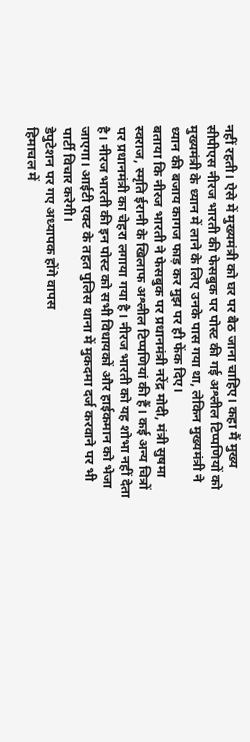नहीं रहती। ऐसे में मुख्यमंत्री को घर पर बैठ जाना चाहिए। कहा मैं मुख्य सीपीएस नीरज भारती की फेसबुक पर पोस्ट की गई अश्लील टिप्पणियों को मुख्यमंत्री के ध्यान में लाने के लिए उनके पास गया था, लेकिन मुख्यमंत्री ने ध्यान की बजाय कागज फाड़ कर मुझ पर ही फेंक दिए।
बताया कि नीरज भारती ने फेसबुक पर प्रधानमंत्री नरेंद्र मोदी, मंत्री सुषमा स्वराज, स्मृति ईरानी के खिलाफ अश्लील टिप्पणियां की हैं। कई अन्य चित्रों पर प्रधानमंत्री का चेहरा लगाया गया है। नीरज भारती को यह शोभा नहीं देता है। नीरज भारती की इन पोस्ट को सभी विधायकों और हाईकमान को भेजा जाएगा। आईटी एक्ट के तहत पुलिस थाना में मुकदमा दर्ज करवाने पर भी पार्टी विचार करेगी।
डेपुटेशन पर गए अध्यापक होंगे वापस
हिमाचल में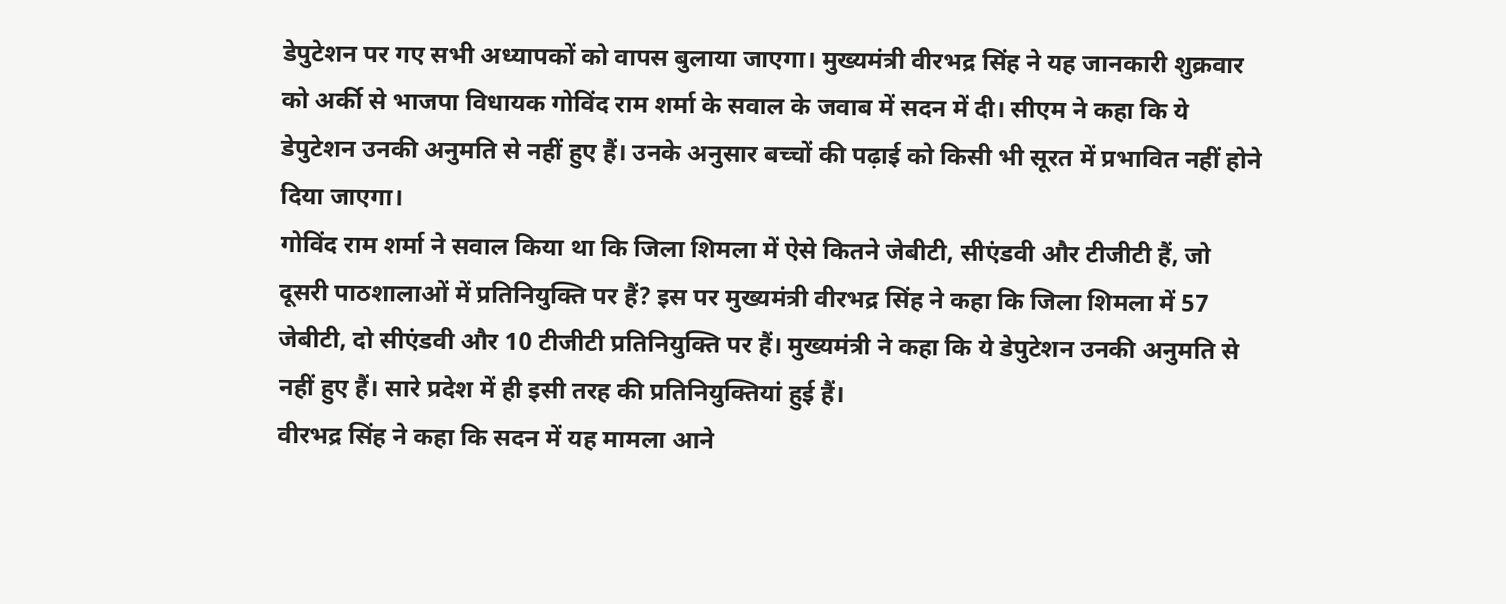डेपुटेशन पर गए सभी अध्यापकों को वापस बुलाया जाएगा। मुख्यमंत्री वीरभद्र सिंह ने यह जानकारी शुक्रवार को अर्की से भाजपा विधायक गोविंद राम शर्मा के सवाल के जवाब में सदन में दी। सीएम ने कहा कि ये डेपुटेशन उनकी अनुमति से नहीं हुए हैं। उनके अनुसार बच्चों की पढ़ाई को किसी भी सूरत में प्रभावित नहीं होने दिया जाएगा।
गोविंद राम शर्मा ने सवाल किया था कि जिला शिमला में ऐसे कितने जेबीटी, सीएंडवी और टीजीटी हैं, जो दूसरी पाठशालाओं में प्रतिनियुक्ति पर हैं? इस पर मुख्यमंत्री वीरभद्र सिंह ने कहा कि जिला शिमला में 57 जेबीटी, दो सीएंडवी और 10 टीजीटी प्रतिनियुक्ति पर हैं। मुख्यमंत्री ने कहा कि ये डेपुटेशन उनकी अनुमति से नहीं हुए हैं। सारे प्रदेश में ही इसी तरह की प्रतिनियुक्तियां हुई हैं।
वीरभद्र सिंह ने कहा कि सदन में यह मामला आने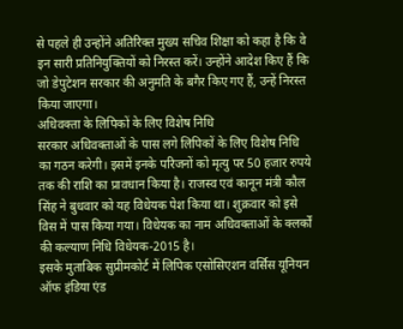से पहले ही उन्होंने अतिरिक्त मुख्य सचिव शिक्षा को कहा है कि वे इन सारी प्रतिनियुक्तियों को निरस्त करें। उन्होंने आदेश किए हैं कि जो डेपुटेशन सरकार की अनुमति के बगैर किए गए हैं, उन्हें निरस्त किया जाएगा।
अधिवक्ता के लिपिकों के लिए विशेष निधि
सरकार अधिवक्ताओं के पास लगे लिपिकों के लिए विशेष निधि का गठन करेगी। इसमें इनके परिजनों को मृत्यु पर 50 हजार रुपये तक की राशि का प्रावधान किया है। राजस्व एवं कानून मंत्री कौल सिंह ने बुधवार को यह विधेयक पेश किया था। शुक्रवार को इसे विस में पास किया गया। विधेयक का नाम अधिवक्ताओं के क्लर्कों की कल्याण निधि विधेयक-2015 है।
इसके मुताबिक सुप्रीमकोर्ट में लिपिक एसोसिएशन वर्सिस यूनियन ऑफ इंडिया एंड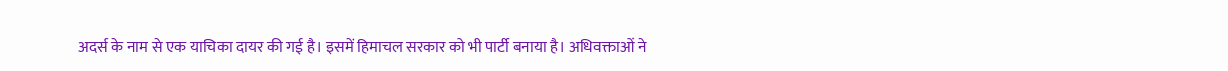अदर्स के नाम से एक याचिका दायर की गई है। इसमें हिमाचल सरकार को भी पार्टी बनाया है। अधिवक्ताओं ने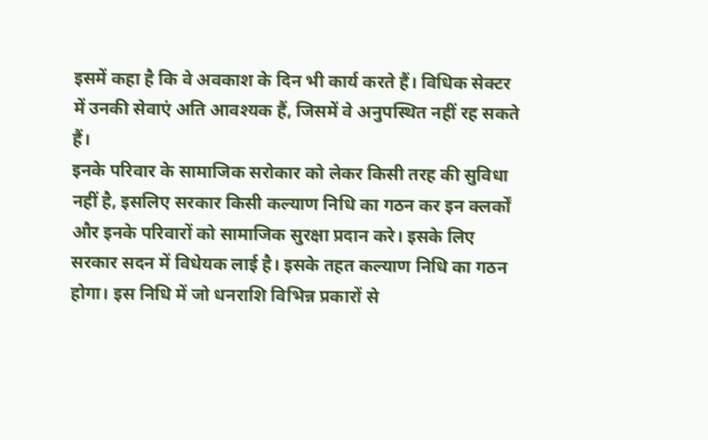इसमें कहा है कि वे अवकाश के दिन भी कार्य करते हैं। विधिक सेक्टर में उनकी सेवाएं अति आवश्यक हैं, जिसमें वे अनुपस्थित नहीं रह सकते हैं।
इनके परिवार के सामाजिक सरोकार को लेकर किसी तरह की सुविधा नहीं है, इसलिए सरकार किसी कल्याण निधि का गठन कर इन क्लर्कों और इनके परिवारों को सामाजिक सुरक्षा प्रदान करे। इसके लिए सरकार सदन में विधेयक लाई है। इसके तहत कल्याण निधि का गठन होगा। इस निधि में जो धनराशि विभिन्न प्रकारों से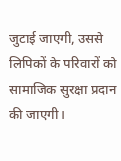जुटाई जाएगी, उससे लिपिकों के परिवारों को सामाजिक सुरक्षा प्रदान की जाएगी।